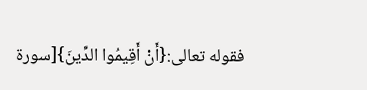فقوله تعالى:{أَنْ أَقِيمُوا الدِّينَ}[سورة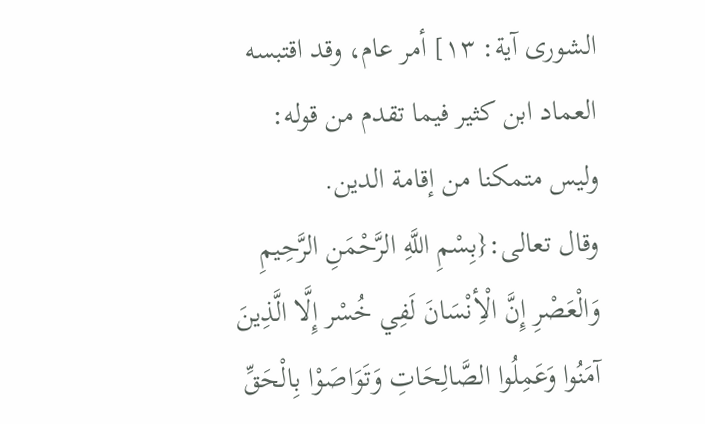الشورى آية: ١٣] أمر عام، وقد اقتبسه العماد ابن كثير فيما تقدم من قوله: وليس متمكنا من إقامة الدين.
وقال تعالى:{بِسْمِ اللَّهِ الرَّحْمَنِ الرَّحِيمِ وَالْعَصْرِ إِنَّ الْأِنْسَانَ لَفِي خُسْر إِلَّا الَّذِينَ آمَنُوا وَعَمِلُوا الصَّالِحَاتِ وَتَوَاصَوْا بِالْحَقِّ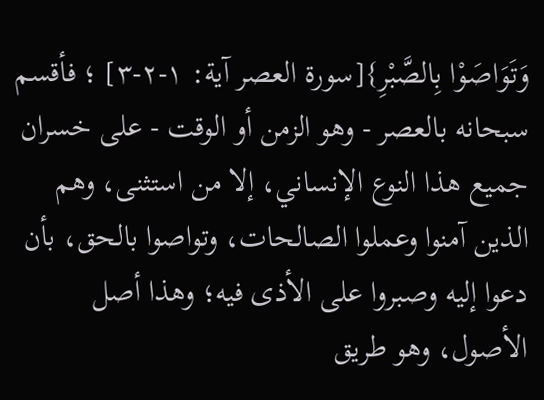وَتَوَاصَوْا بِالصَّبْرِ}[سورة العصر آية: ١-٢-٣] ؛ فأقسم سبحانه بالعصر - وهو الزمن أو الوقت - على خسران جميع هذا النوع الإنساني، إلا من استثنى، وهم الذين آمنوا وعملوا الصالحات، وتواصوا بالحق، بأن دعوا إليه وصبروا على الأذى فيه؛ وهذا أصل الأصول، وهو طريق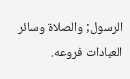الرسول; والصلاة وسائر العبادات فروعه.